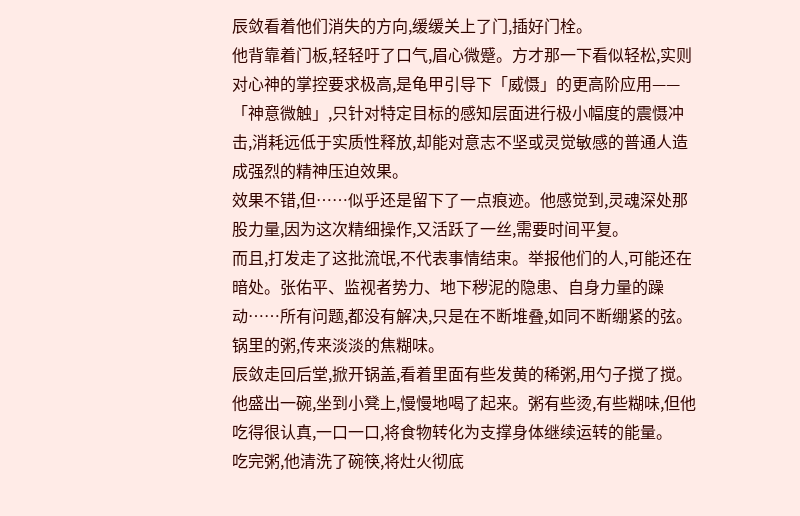辰敛看着他们消失的方向,缓缓关上了门,插好门栓。
他背靠着门板,轻轻吁了口气,眉心微蹙。方才那一下看似轻松,实则对心神的掌控要求极高,是龟甲引导下「威慑」的更高阶应用——「神意微触」,只针对特定目标的感知层面进行极小幅度的震慑冲击,消耗远低于实质性释放,却能对意志不坚或灵觉敏感的普通人造成强烈的精神压迫效果。
效果不错,但……似乎还是留下了一点痕迹。他感觉到,灵魂深处那股力量,因为这次精细操作,又活跃了一丝,需要时间平复。
而且,打发走了这批流氓,不代表事情结束。举报他们的人,可能还在暗处。张佑平、监视者势力、地下秽泥的隐患、自身力量的躁动……所有问题,都没有解决,只是在不断堆叠,如同不断绷紧的弦。
锅里的粥,传来淡淡的焦糊味。
辰敛走回后堂,掀开锅盖,看着里面有些发黄的稀粥,用勺子搅了搅。
他盛出一碗,坐到小凳上,慢慢地喝了起来。粥有些烫,有些糊味,但他吃得很认真,一口一口,将食物转化为支撑身体继续运转的能量。
吃完粥,他清洗了碗筷,将灶火彻底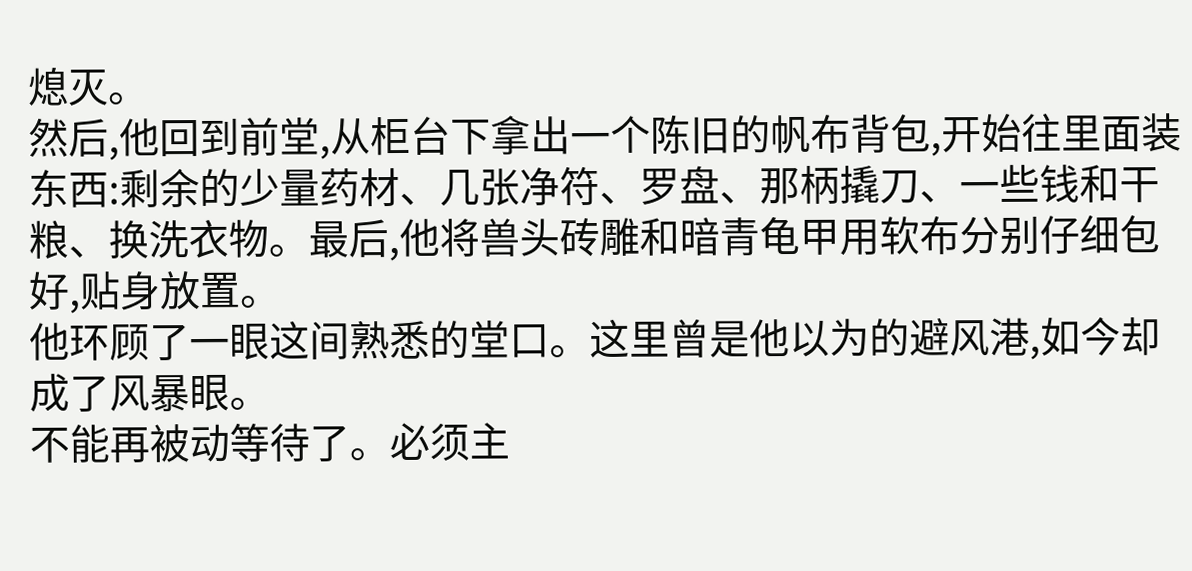熄灭。
然后,他回到前堂,从柜台下拿出一个陈旧的帆布背包,开始往里面装东西:剩余的少量药材、几张净符、罗盘、那柄撬刀、一些钱和干粮、换洗衣物。最后,他将兽头砖雕和暗青龟甲用软布分别仔细包好,贴身放置。
他环顾了一眼这间熟悉的堂口。这里曾是他以为的避风港,如今却成了风暴眼。
不能再被动等待了。必须主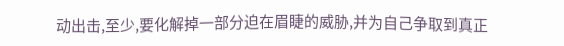动出击,至少,要化解掉一部分迫在眉睫的威胁,并为自己争取到真正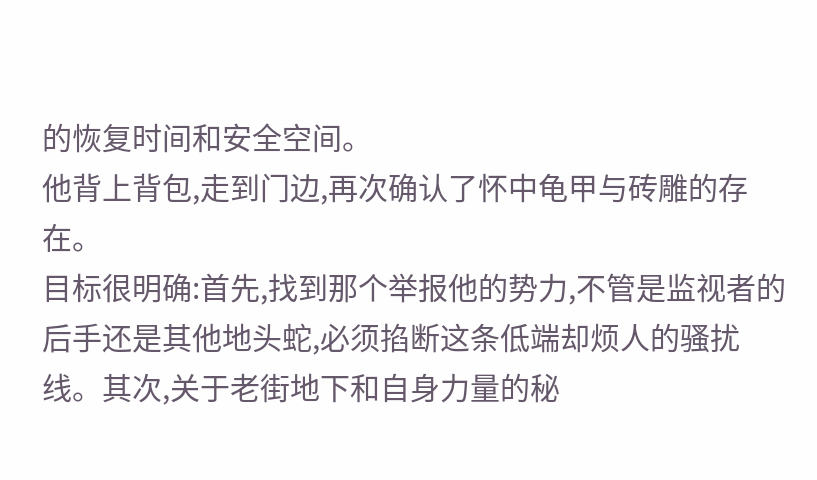的恢复时间和安全空间。
他背上背包,走到门边,再次确认了怀中龟甲与砖雕的存在。
目标很明确:首先,找到那个举报他的势力,不管是监视者的后手还是其他地头蛇,必须掐断这条低端却烦人的骚扰线。其次,关于老街地下和自身力量的秘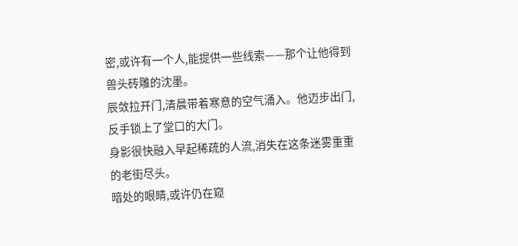密,或许有一个人,能提供一些线索——那个让他得到兽头砖雕的沈墨。
辰敛拉开门,清晨带着寒意的空气涌入。他迈步出门,反手锁上了堂口的大门。
身影很快融入早起稀疏的人流,消失在这条迷雾重重的老街尽头。
暗处的眼睛,或许仍在窥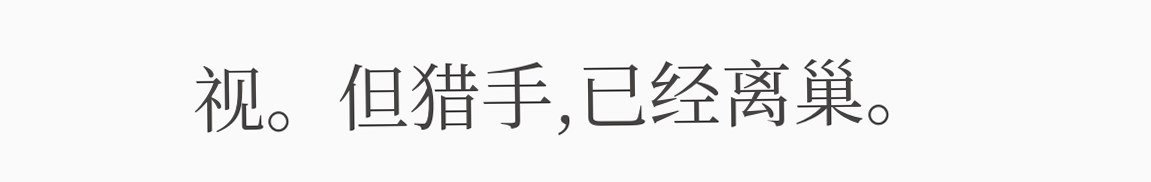视。但猎手,已经离巢。